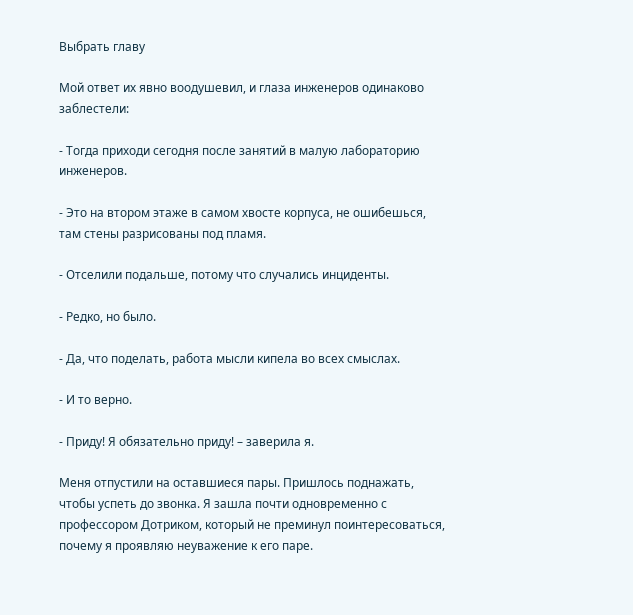Выбрать главу

Мой ответ их явно воодушевил, и глаза инженеров одинаково заблестели:

- Тогда приходи сегодня после занятий в малую лабораторию инженеров.

- Это на втором этаже в самом хвосте корпуса, не ошибешься, там стены разрисованы под пламя.

- Отселили подальше, потому что случались инциденты.

- Редко, но было.

- Да, что поделать, работа мысли кипела во всех смыслах.

- И то верно.

- Приду! Я обязательно приду! – заверила я.

Меня отпустили на оставшиеся пары. Пришлось поднажать, чтобы успеть до звонка. Я зашла почти одновременно с профессором Дотриком, который не преминул поинтересоваться, почему я проявляю неуважение к его паре.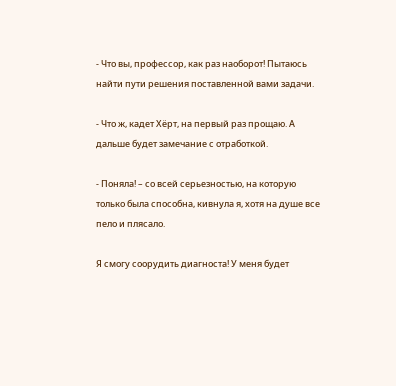- Что вы, профессор, как раз наоборот! Пытаюсь найти пути решения поставленной вами задачи.

- Что ж, кадет Хёрт, на первый раз прощаю. А дальше будет замечание с отработкой.

- Поняла! – со всей серьезностью, на которую только была способна, кивнула я, хотя на душе все пело и плясало.

Я смогу соорудить диагноста! У меня будет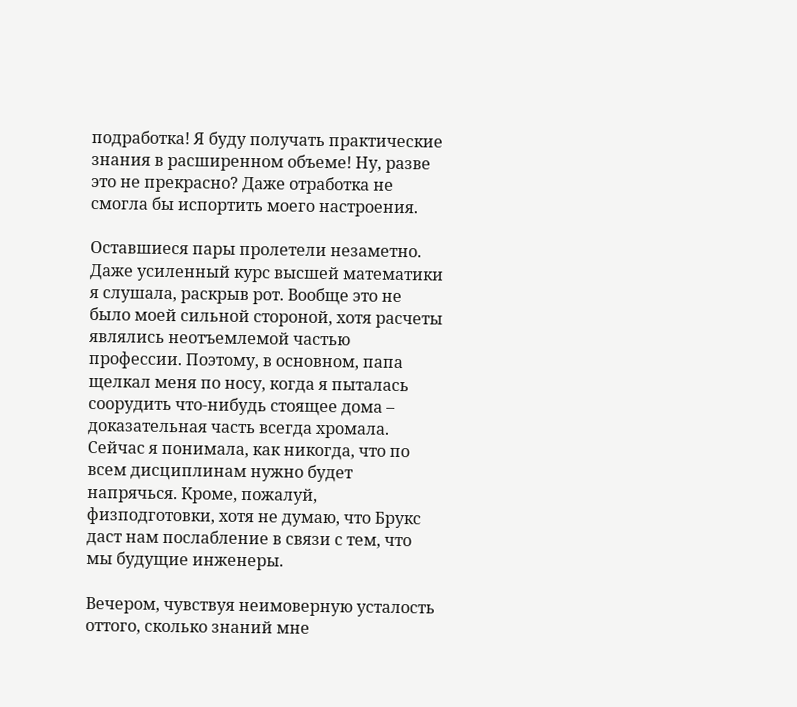подработка! Я буду получать практические знания в расширенном объеме! Ну, разве это не прекрасно? Даже отработка не смогла бы испортить моего настроения.

Оставшиеся пары пролетели незаметно. Даже усиленный курс высшей математики я слушала, раскрыв рот. Вообще это не было моей сильной стороной, хотя расчеты являлись неотъемлемой частью профессии. Поэтому, в основном, папа щелкал меня по носу, когда я пыталась соорудить что-нибудь стоящее дома – доказательная часть всегда хромала. Сейчас я понимала, как никогда, что по всем дисциплинам нужно будет напрячься. Кроме, пожалуй, физподготовки, хотя не думаю, что Брукс даст нам послабление в связи с тем, что мы будущие инженеры.

Вечером, чувствуя неимоверную усталость оттого, сколько знаний мне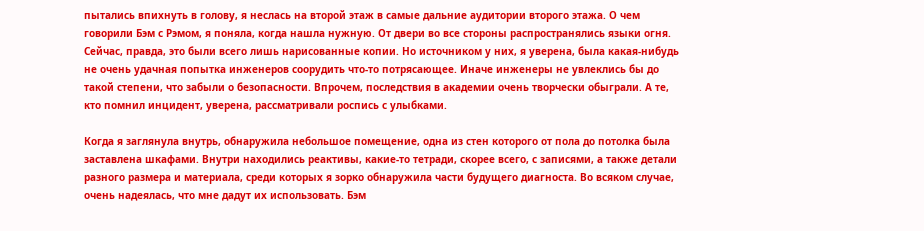пытались впихнуть в голову, я неслась на второй этаж в самые дальние аудитории второго этажа. О чем говорили Бэм с Рэмом, я поняла, когда нашла нужную. От двери во все стороны распространялись языки огня. Сейчас, правда, это были всего лишь нарисованные копии. Но источником у них, я уверена, была какая-нибудь не очень удачная попытка инженеров соорудить что-то потрясающее. Иначе инженеры не увлеклись бы до такой степени, что забыли о безопасности. Впрочем, последствия в академии очень творчески обыграли. А те, кто помнил инцидент, уверена, рассматривали роспись с улыбками.

Когда я заглянула внутрь, обнаружила небольшое помещение, одна из стен которого от пола до потолка была заставлена шкафами. Внутри находились реактивы, какие-то тетради, скорее всего, с записями, а также детали разного размера и материала, среди которых я зорко обнаружила части будущего диагноста. Во всяком случае, очень надеялась, что мне дадут их использовать. Бэм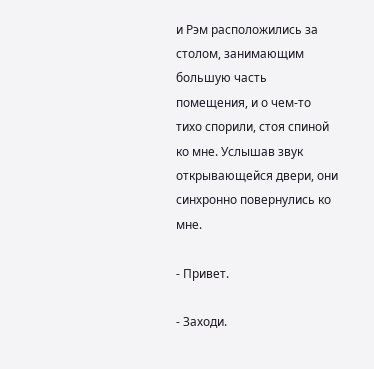и Рэм расположились за столом, занимающим большую часть помещения, и о чем-то тихо спорили, стоя спиной ко мне. Услышав звук открывающейся двери, они синхронно повернулись ко мне.

- Привет.

- Заходи.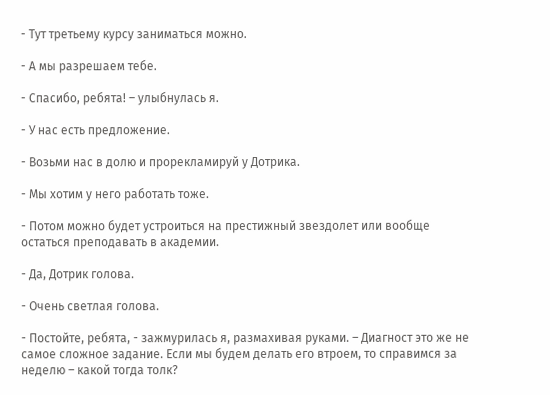- Тут третьему курсу заниматься можно.

- А мы разрешаем тебе.

- Спасибо, ребята! – улыбнулась я.

- У нас есть предложение.

- Возьми нас в долю и прорекламируй у Дотрика.

- Мы хотим у него работать тоже.

- Потом можно будет устроиться на престижный звездолет или вообще остаться преподавать в академии.

- Да, Дотрик голова.

- Очень светлая голова.

- Постойте, ребята, - зажмурилась я, размахивая руками. – Диагност это же не самое сложное задание. Если мы будем делать его втроем, то справимся за неделю – какой тогда толк?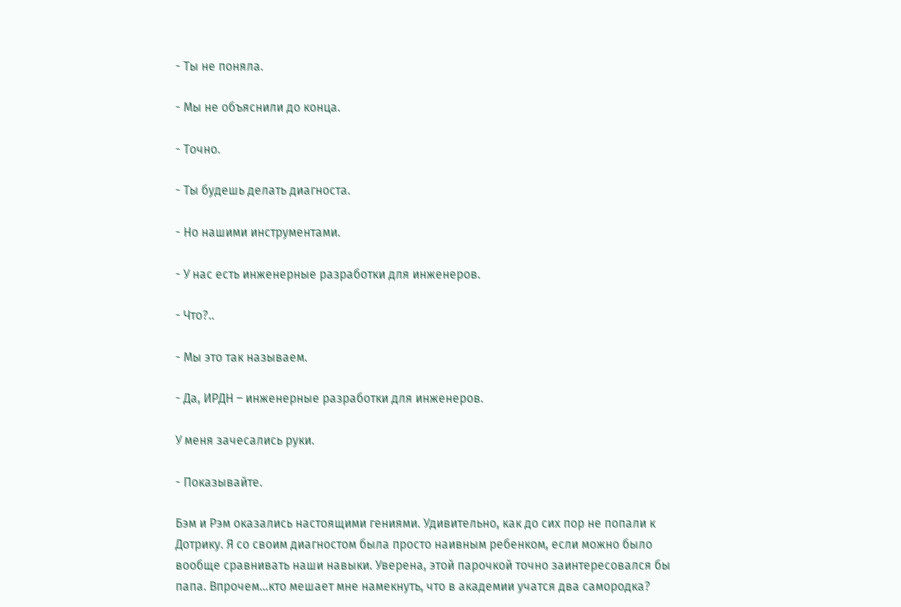- Ты не поняла.

- Мы не объяснили до конца.

- Точно.

- Ты будешь делать диагноста.

- Но нашими инструментами.

- У нас есть инженерные разработки для инженеров.

- Что?..

- Мы это так называем.

- Да, ИРДН – инженерные разработки для инженеров.

У меня зачесались руки.

- Показывайте.

Бэм и Рэм оказались настоящими гениями. Удивительно, как до сих пор не попали к Дотрику. Я со своим диагностом была просто наивным ребенком, если можно было вообще сравнивать наши навыки. Уверена, этой парочкой точно заинтересовался бы папа. Впрочем…кто мешает мне намекнуть, что в академии учатся два самородка?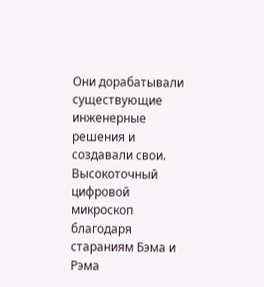Они дорабатывали существующие инженерные решения и создавали свои. Высокоточный цифровой микроскоп благодаря стараниям Бэма и Рэма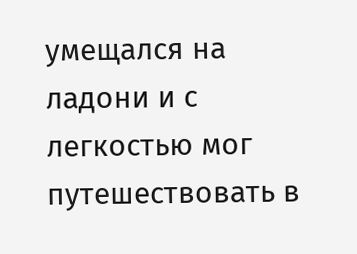умещался на ладони и с легкостью мог путешествовать в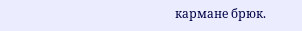кармане брюк.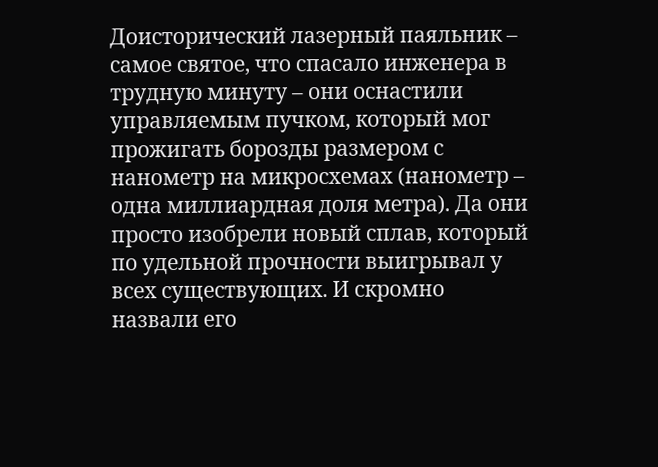Доисторический лазерный паяльник – самое святое, что спасало инженера в трудную минуту – они оснастили управляемым пучком, который мог прожигать борозды размером с нанометр на микросхемах (нанометр – одна миллиардная доля метра). Да они просто изобрели новый сплав, который по удельной прочности выигрывал у всех существующих. И скромно назвали его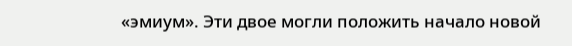«эмиум». Эти двое могли положить начало новой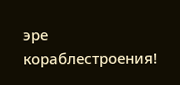эре кораблестроения!